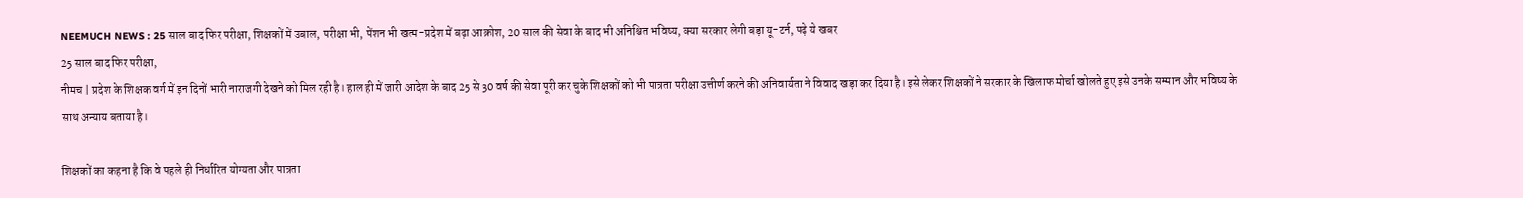NEEMUCH NEWS : 25 साल बाद फिर परीक्षा, शिक्षकों में उबाल, परीक्षा भी, पेंशन भी खत्म-प्रदेश में बढ़ा आक्रोश, 20 साल की सेवा के बाद भी अनिश्चित भविष्य, क्या सरकार लेगी बड़ा यू-टर्न, पढ़े ये खबर
25 साल बाद फिर परीक्षा,
नीमच | प्रदेश के शिक्षक वर्ग में इन दिनों भारी नाराजगी देखने को मिल रही है। हाल ही में जारी आदेश के बाद 25 से 30 वर्ष की सेवा पूरी कर चुके शिक्षकों को भी पात्रता परीक्षा उत्तीर्ण करने की अनिवार्यता ने विवाद खड़ा कर दिया है। इसे लेकर शिक्षकों ने सरकार के खिलाफ मोर्चा खोलते हुए इसे उनके सम्मान और भविष्य के साथ अन्याय बताया है।

शिक्षकों का कहना है कि वे पहले ही निर्धारित योग्यता और पात्रता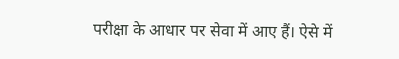परीक्षा के आधार पर सेवा में आए हैं। ऐसे में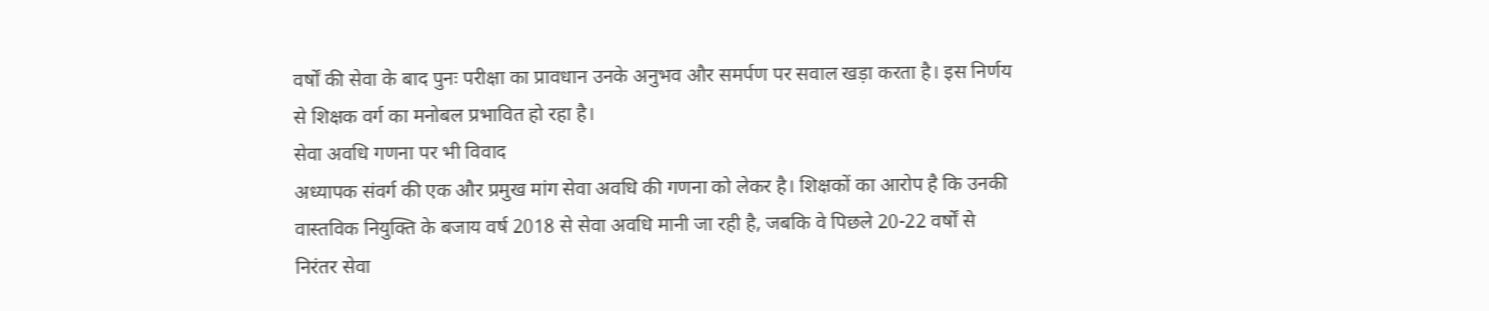वर्षों की सेवा के बाद पुनः परीक्षा का प्रावधान उनके अनुभव और समर्पण पर सवाल खड़ा करता है। इस निर्णय से शिक्षक वर्ग का मनोबल प्रभावित हो रहा है।
सेवा अवधि गणना पर भी विवाद
अध्यापक संवर्ग की एक और प्रमुख मांग सेवा अवधि की गणना को लेकर है। शिक्षकों का आरोप है कि उनकी वास्तविक नियुक्ति के बजाय वर्ष 2018 से सेवा अवधि मानी जा रही है, जबकि वे पिछले 20-22 वर्षों से निरंतर सेवा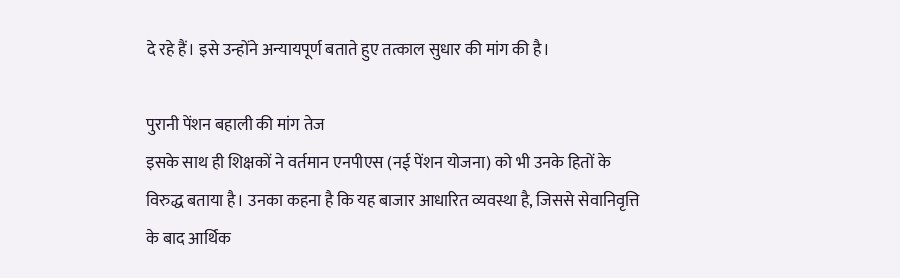दे रहे हैं। इसे उन्होंने अन्यायपूर्ण बताते हुए तत्काल सुधार की मांग की है।

पुरानी पेंशन बहाली की मांग तेज
इसके साथ ही शिक्षकों ने वर्तमान एनपीएस (नई पेंशन योजना) को भी उनके हितों के विरुद्ध बताया है। उनका कहना है कि यह बाजार आधारित व्यवस्था है, जिससे सेवानिवृत्ति के बाद आर्थिक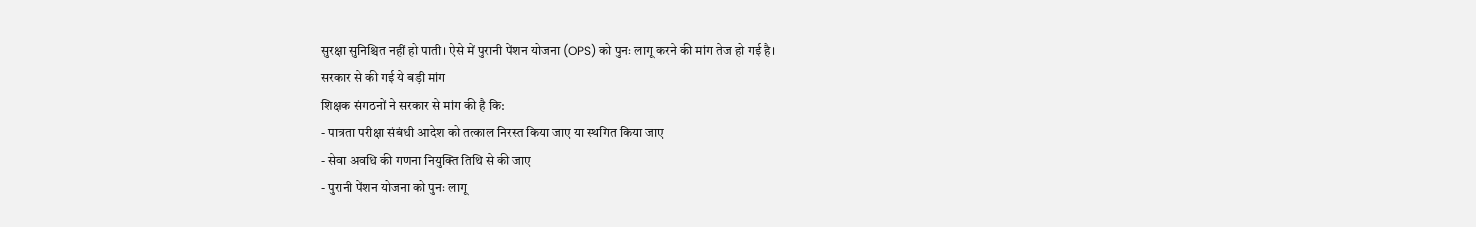सुरक्षा सुनिश्चित नहीं हो पाती। ऐसे में पुरानी पेंशन योजना (OPS) को पुनः लागू करने की मांग तेज हो गई है।
सरकार से की गई ये बड़ी मांग
शिक्षक संगठनों ने सरकार से मांग की है कि:
- पात्रता परीक्षा संबंधी आदेश को तत्काल निरस्त किया जाए या स्थगित किया जाए
- सेवा अवधि की गणना नियुक्ति तिथि से की जाए
- पुरानी पेंशन योजना को पुनः लागू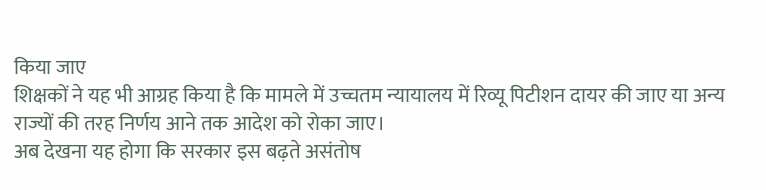किया जाए
शिक्षकों ने यह भी आग्रह किया है कि मामले में उच्चतम न्यायालय में रिव्यू पिटीशन दायर की जाए या अन्य राज्यों की तरह निर्णय आने तक आदेश को रोका जाए।
अब देखना यह होगा कि सरकार इस बढ़ते असंतोष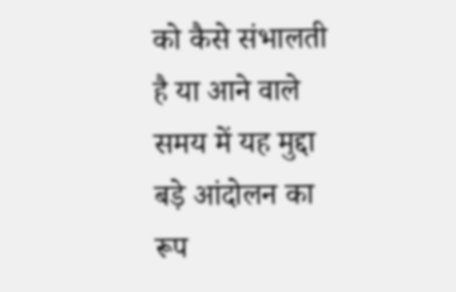को कैसे संभालती है या आने वाले समय में यह मुद्दा बड़े आंदोलन का रूप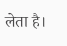लेता है।